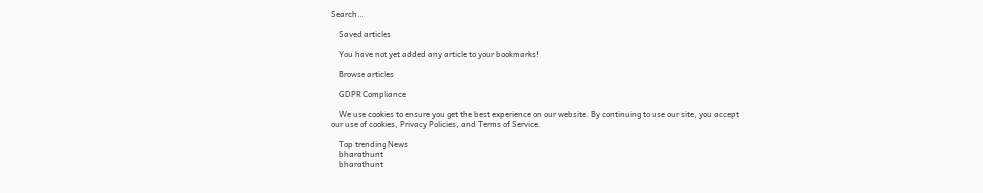Search…

    Saved articles

    You have not yet added any article to your bookmarks!

    Browse articles

    GDPR Compliance

    We use cookies to ensure you get the best experience on our website. By continuing to use our site, you accept our use of cookies, Privacy Policies, and Terms of Service.

    Top trending News
    bharathunt
    bharathunt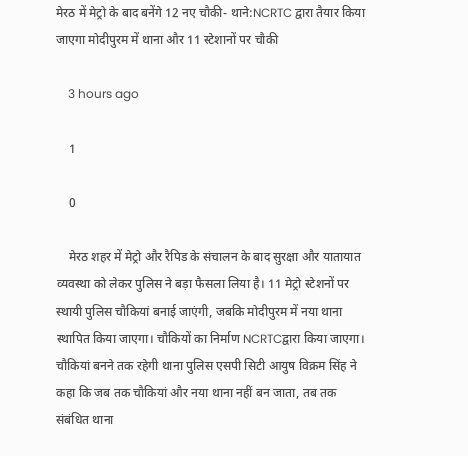मेरठ में मेट्रो के बाद बनेंगे 12 नए चौकी- थाने:NCRTC द्वारा तैयार किया जाएगा मोदीपुरम में थाना और 11 स्टेशानों पर चौकी

    3 hours ago

    1

    0

    मेरठ शहर में मेट्रो और रैपिड के संचालन के बाद सुरक्षा और यातायात व्यवस्था को लेकर पुलिस ने बड़ा फैसला लिया है। 11 मेट्रो स्टेशनों पर स्थायी पुलिस चौकियां बनाई जाएंगी, जबकि मोदीपुरम में नया थाना स्थापित किया जाएगा। चौकियों का निर्माण NCRTCद्वारा किया जाएगा। चौकियां बनने तक रहेगी थाना पुलिस एसपी सिटी आयुष विक्रम सिंह ने कहा कि जब तक चौकियां और नया थाना नहीं बन जाता, तब तक संबंधित थाना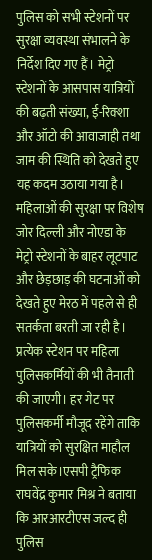पुलिस को सभी स्टेशनों पर सुरक्षा व्यवस्था संभालने के निर्देश दिए गए हैं। मेट्रो स्टेशनों के आसपास यात्रियों की बढ़ती संख्या, ई-रिक्शा और ऑटो की आवाजाही तथा जाम की स्थिति को देखते हुए यह कदम उठाया गया है। महिलाओं की सुरक्षा पर विशेष जोर दिल्ली और नोएडा के मेट्रो स्टेशनों के बाहर लूटपाट और छेड़छाड़ की घटनाओं को देखते हुए मेरठ में पहले से ही सतर्कता बरती जा रही है। प्रत्येक स्टेशन पर महिला पुलिसकर्मियों की भी तैनाती की जाएगी। हर गेट पर पुलिसकर्मी मौजूद रहेंगे ताकि यात्रियों को सुरक्षित माहौल मिल सके।एसपी ट्रैफिक राघवेंद्र कुमार मिश्र ने बताया कि आरआरटीएस जल्द ही पुलिस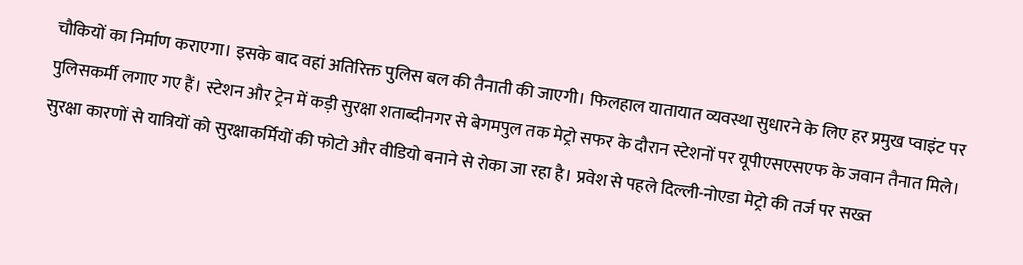चौकियों का निर्माण कराएगा। इसके बाद वहां अतिरिक्त पुलिस बल की तैनाती की जाएगी। फिलहाल यातायात व्यवस्था सुधारने के लिए हर प्रमुख प्वाइंट पर पुलिसकर्मी लगाए गए हैं। स्टेशन और ट्रेन में कड़ी सुरक्षा शताब्दीनगर से बेगमपुल तक मेट्रो सफर के दौरान स्टेशनों पर यूपीएसएसएफ के जवान तैनात मिले। सुरक्षा कारणों से यात्रियों को सुरक्षाकर्मियों की फोटो और वीडियो बनाने से रोका जा रहा है। प्रवेश से पहले दिल्ली-नोएडा मेट्रो की तर्ज पर सख्त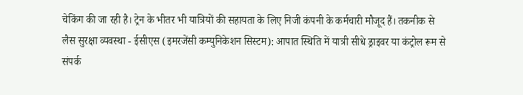चेकिंग की जा रही है। ट्रेन के भीतर भी यात्रियों की सहायता के लिए निजी कंपनी के कर्मचारी मौजूद हैं। तकनीक से लैस सुरक्षा व्यवस्था - ईसीएस (इमरजेंसी कम्युनिकेशन सिस्टम): आपात स्थिति में यात्री सीधे ड्राइवर या कंट्रोल रूम से संपर्क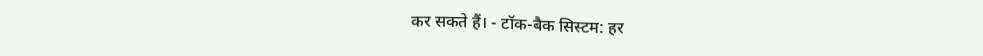कर सकते हैं। - टॉक-बैक सिस्टम: हर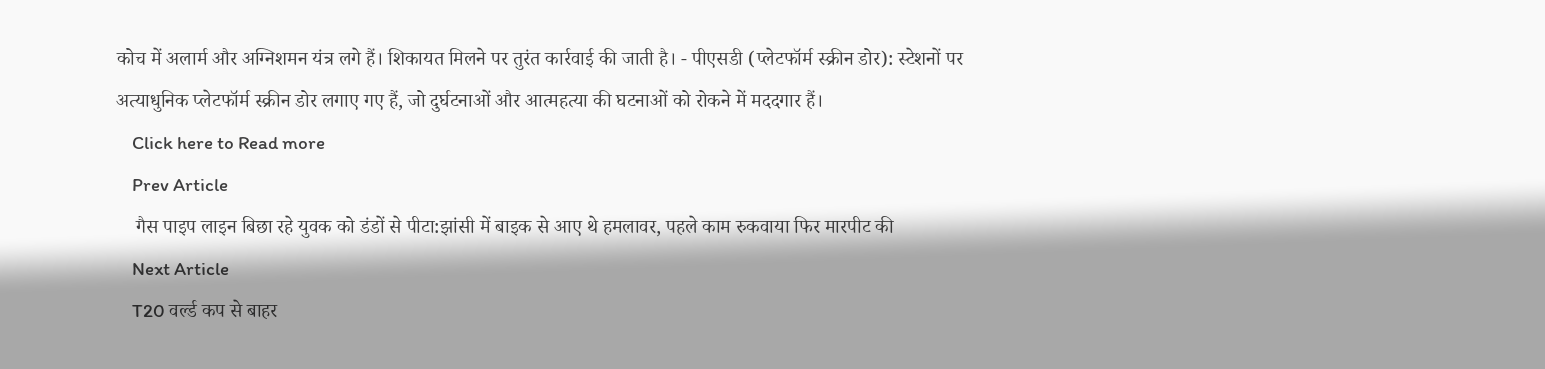कोच में अलार्म और अग्निशमन यंत्र लगे हैं। शिकायत मिलने पर तुरंत कार्रवाई की जाती है। - पीएसडी (प्लेटफॉर्म स्क्रीन डोर): स्टेशनों पर अत्याधुनिक प्लेटफॉर्म स्क्रीन डोर लगाए गए हैं, जो दुर्घटनाओं और आत्महत्या की घटनाओं को रोकने में मददगार हैं।
    Click here to Read more
    Prev Article
    गैस पाइप लाइन बिछा रहे युवक को डंडों से पीटा:झांसी में बाइक से आए थे हमलावर, पहले काम रुकवाया फिर मारपीट की
    Next Article
    T20 वर्ल्ड कप से बाहर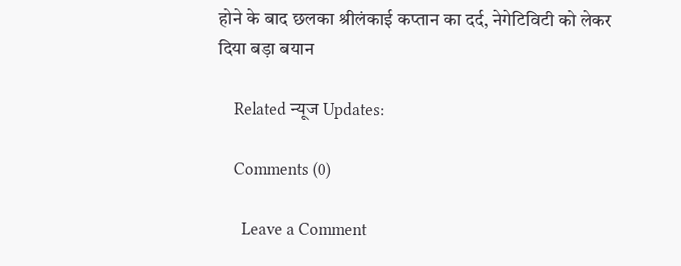होने के बाद छलका श्रीलंकाई कप्तान का दर्द, नेगेटिविटी को लेकर दिया बड़ा बयान

    Related न्यूज Updates:

    Comments (0)

      Leave a Comment